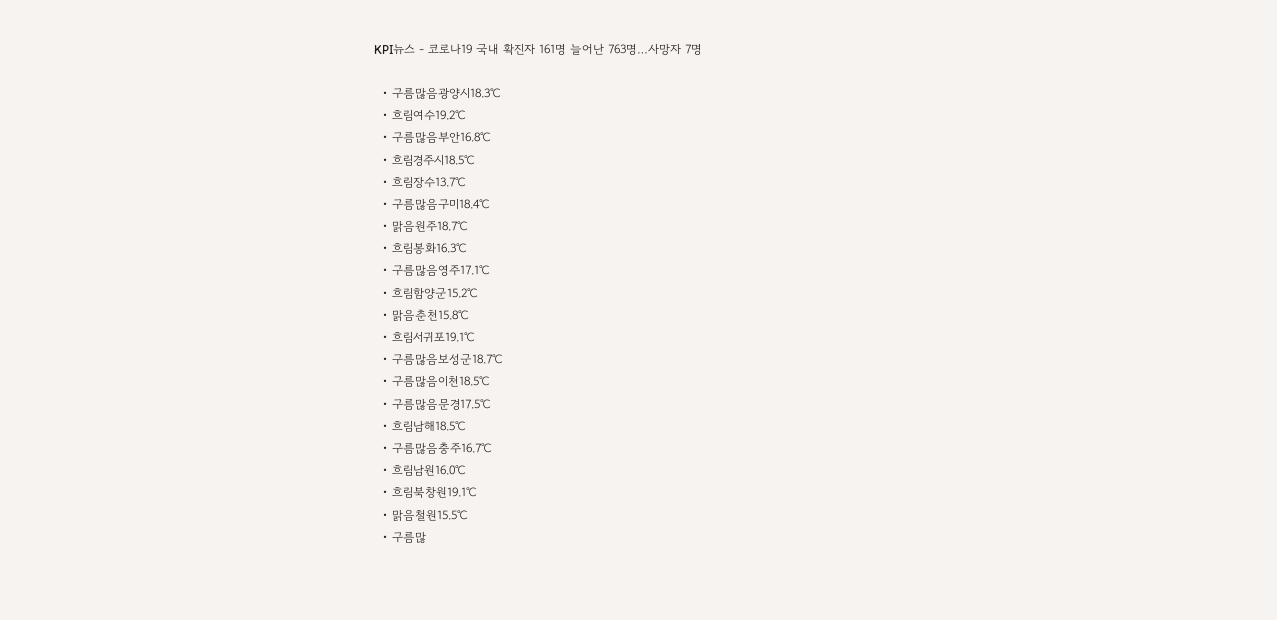KPI뉴스 - 코로나19 국내 확진자 161명 늘어난 763명…사망자 7명

  • 구름많음광양시18.3℃
  • 흐림여수19.2℃
  • 구름많음부안16.8℃
  • 흐림경주시18.5℃
  • 흐림장수13.7℃
  • 구름많음구미18.4℃
  • 맑음원주18.7℃
  • 흐림봉화16.3℃
  • 구름많음영주17.1℃
  • 흐림함양군15.2℃
  • 맑음춘천15.8℃
  • 흐림서귀포19.1℃
  • 구름많음보성군18.7℃
  • 구름많음이천18.5℃
  • 구름많음문경17.5℃
  • 흐림남해18.5℃
  • 구름많음충주16.7℃
  • 흐림남원16.0℃
  • 흐림북창원19.1℃
  • 맑음철원15.5℃
  • 구름많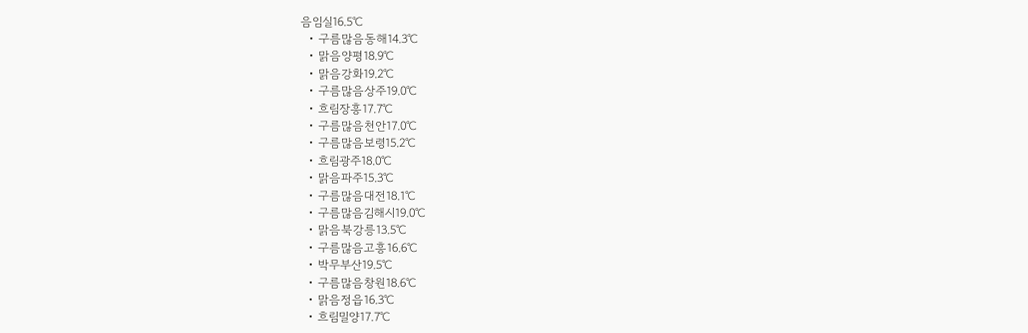음임실16.5℃
  • 구름많음동해14.3℃
  • 맑음양평18.9℃
  • 맑음강화19.2℃
  • 구름많음상주19.0℃
  • 흐림장흥17.7℃
  • 구름많음천안17.0℃
  • 구름많음보령15.2℃
  • 흐림광주18.0℃
  • 맑음파주15.3℃
  • 구름많음대전18.1℃
  • 구름많음김해시19.0℃
  • 맑음북강릉13.5℃
  • 구름많음고흥16.6℃
  • 박무부산19.5℃
  • 구름많음창원18.6℃
  • 맑음정읍16.3℃
  • 흐림밀양17.7℃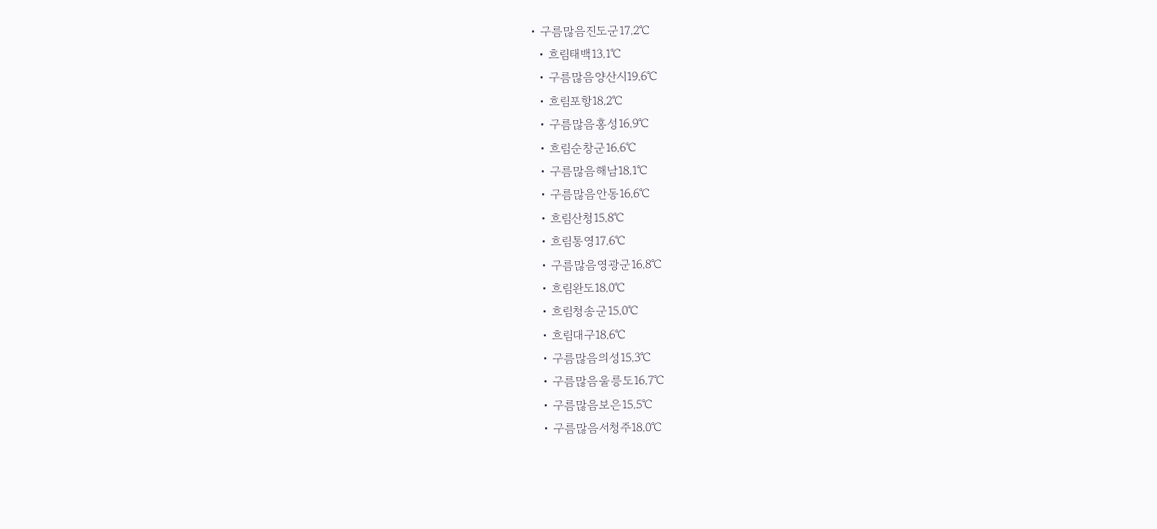• 구름많음진도군17.2℃
  • 흐림태백13.1℃
  • 구름많음양산시19.6℃
  • 흐림포항18.2℃
  • 구름많음홍성16.9℃
  • 흐림순창군16.6℃
  • 구름많음해남18.1℃
  • 구름많음안동16.6℃
  • 흐림산청15.8℃
  • 흐림통영17.6℃
  • 구름많음영광군16.8℃
  • 흐림완도18.0℃
  • 흐림청송군15.0℃
  • 흐림대구18.6℃
  • 구름많음의성15.3℃
  • 구름많음울릉도16.7℃
  • 구름많음보은15.5℃
  • 구름많음서청주18.0℃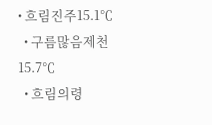• 흐림진주15.1℃
  • 구름많음제천15.7℃
  • 흐림의령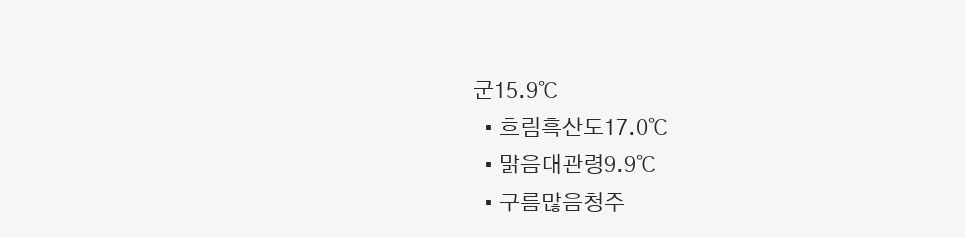군15.9℃
  • 흐림흑산도17.0℃
  • 맑음대관령9.9℃
  • 구름많음청주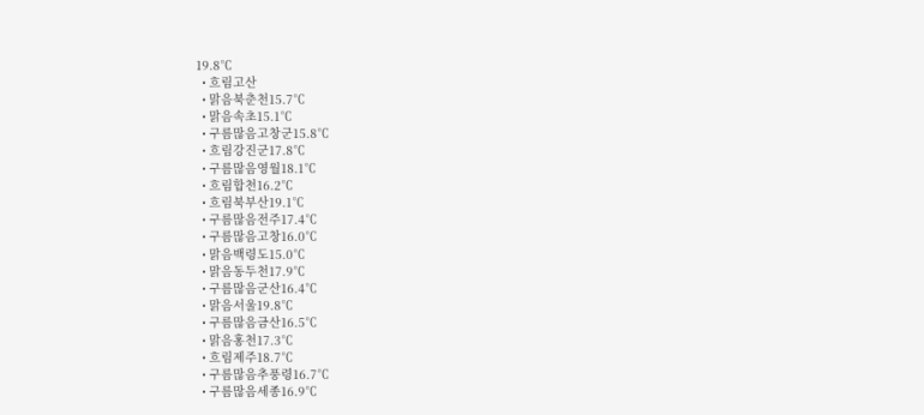19.8℃
  • 흐림고산
  • 맑음북춘천15.7℃
  • 맑음속초15.1℃
  • 구름많음고창군15.8℃
  • 흐림강진군17.8℃
  • 구름많음영월18.1℃
  • 흐림합천16.2℃
  • 흐림북부산19.1℃
  • 구름많음전주17.4℃
  • 구름많음고창16.0℃
  • 맑음백령도15.0℃
  • 맑음동두천17.9℃
  • 구름많음군산16.4℃
  • 맑음서울19.8℃
  • 구름많음금산16.5℃
  • 맑음홍천17.3℃
  • 흐림제주18.7℃
  • 구름많음추풍령16.7℃
  • 구름많음세종16.9℃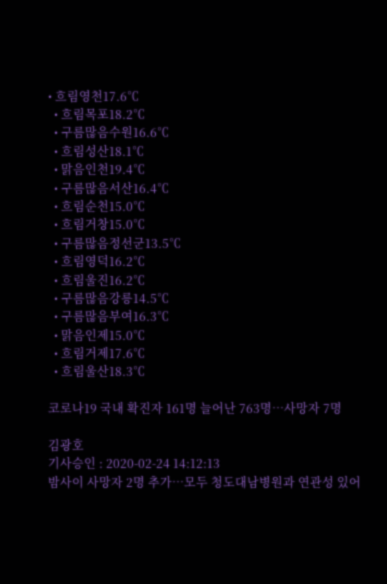• 흐림영천17.6℃
  • 흐림목포18.2℃
  • 구름많음수원16.6℃
  • 흐림성산18.1℃
  • 맑음인천19.4℃
  • 구름많음서산16.4℃
  • 흐림순천15.0℃
  • 흐림거창15.0℃
  • 구름많음정선군13.5℃
  • 흐림영덕16.2℃
  • 흐림울진16.2℃
  • 구름많음강릉14.5℃
  • 구름많음부여16.3℃
  • 맑음인제15.0℃
  • 흐림거제17.6℃
  • 흐림울산18.3℃

코로나19 국내 확진자 161명 늘어난 763명…사망자 7명

김광호
기사승인 : 2020-02-24 14:12:13
밤사이 사망자 2명 추가…모두 청도대남병원과 연관성 있어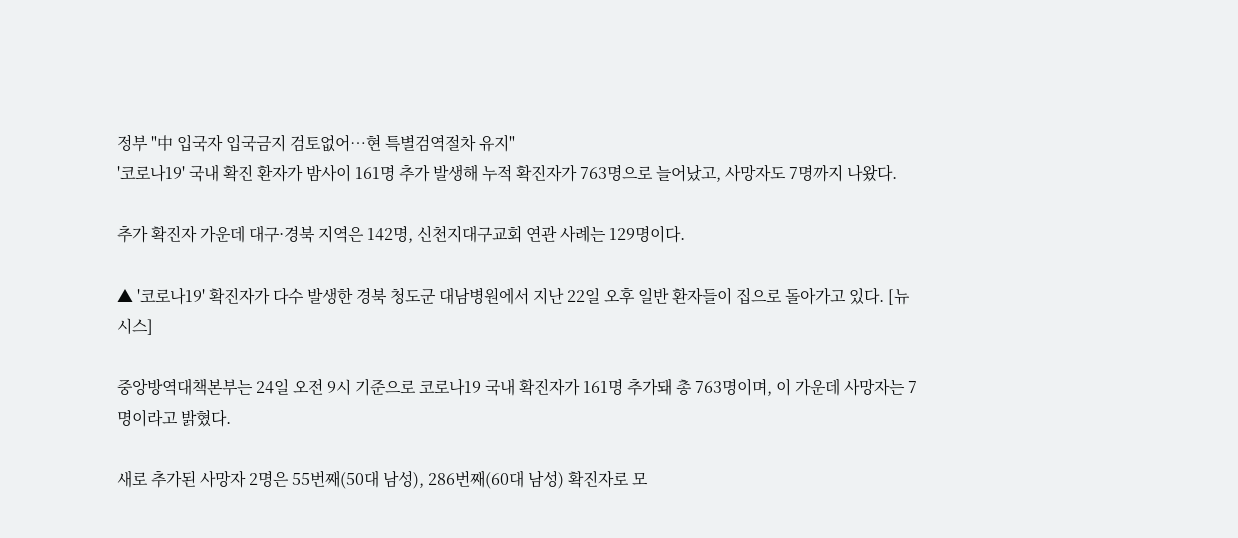정부 "中 입국자 입국금지 검토없어…현 특별검역절차 유지"
'코로나19' 국내 확진 환자가 밤사이 161명 추가 발생해 누적 확진자가 763명으로 늘어났고, 사망자도 7명까지 나왔다.

추가 확진자 가운데 대구·경북 지역은 142명, 신천지대구교회 연관 사례는 129명이다.

▲ '코로나19' 확진자가 다수 발생한 경북 청도군 대남병원에서 지난 22일 오후 일반 환자들이 집으로 돌아가고 있다. [뉴시스]

중앙방역대책본부는 24일 오전 9시 기준으로 코로나19 국내 확진자가 161명 추가돼 총 763명이며, 이 가운데 사망자는 7명이라고 밝혔다.

새로 추가된 사망자 2명은 55번째(50대 남성), 286번째(60대 남성) 확진자로 모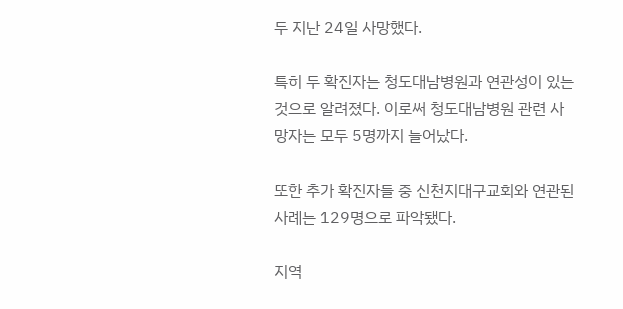두 지난 24일 사망했다.

특히 두 확진자는 청도대남병원과 연관성이 있는 것으로 알려졌다. 이로써 청도대남병원 관련 사망자는 모두 5명까지 늘어났다.

또한 추가 확진자들 중 신천지대구교회와 연관된 사례는 129명으로 파악됐다.

지역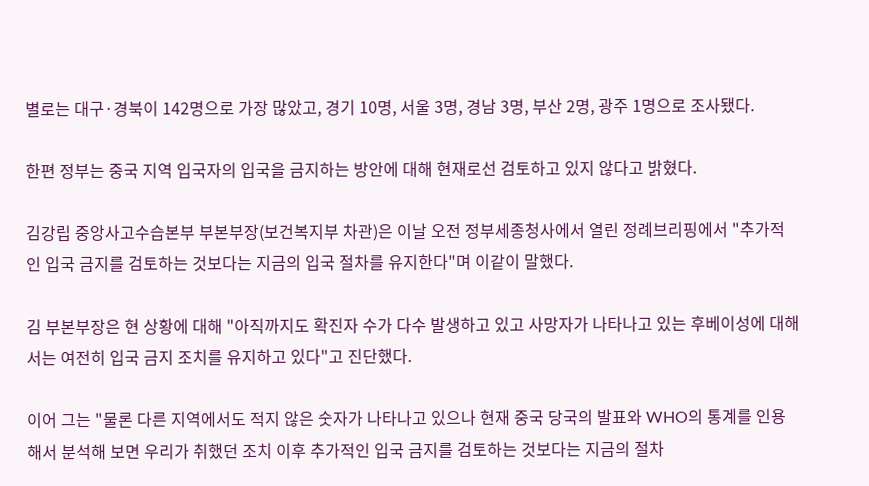별로는 대구·경북이 142명으로 가장 많았고, 경기 10명, 서울 3명, 경남 3명, 부산 2명, 광주 1명으로 조사됐다.

한편 정부는 중국 지역 입국자의 입국을 금지하는 방안에 대해 현재로선 검토하고 있지 않다고 밝혔다.

김강립 중앙사고수습본부 부본부장(보건복지부 차관)은 이날 오전 정부세종청사에서 열린 정례브리핑에서 "추가적인 입국 금지를 검토하는 것보다는 지금의 입국 절차를 유지한다"며 이같이 말했다.

김 부본부장은 현 상황에 대해 "아직까지도 확진자 수가 다수 발생하고 있고 사망자가 나타나고 있는 후베이성에 대해서는 여전히 입국 금지 조치를 유지하고 있다"고 진단했다.

이어 그는 "물론 다른 지역에서도 적지 않은 숫자가 나타나고 있으나 현재 중국 당국의 발표와 WHO의 통계를 인용해서 분석해 보면 우리가 취했던 조치 이후 추가적인 입국 금지를 검토하는 것보다는 지금의 절차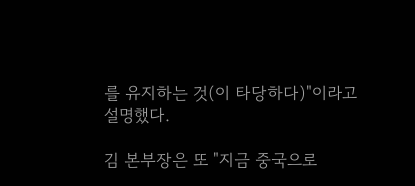를 유지하는 것(이 타당하다)"이라고 설명했다.

김 본부장은 또 "지금 중국으로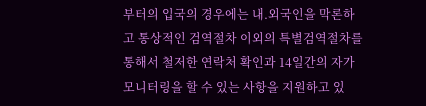부터의 입국의 경우에는 내.외국인을 막론하고 통상적인 검역절차 이외의 특별검역절차를 통해서 철저한 연락처 확인과 14일간의 자가 모니터링을 할 수 있는 사항을 지원하고 있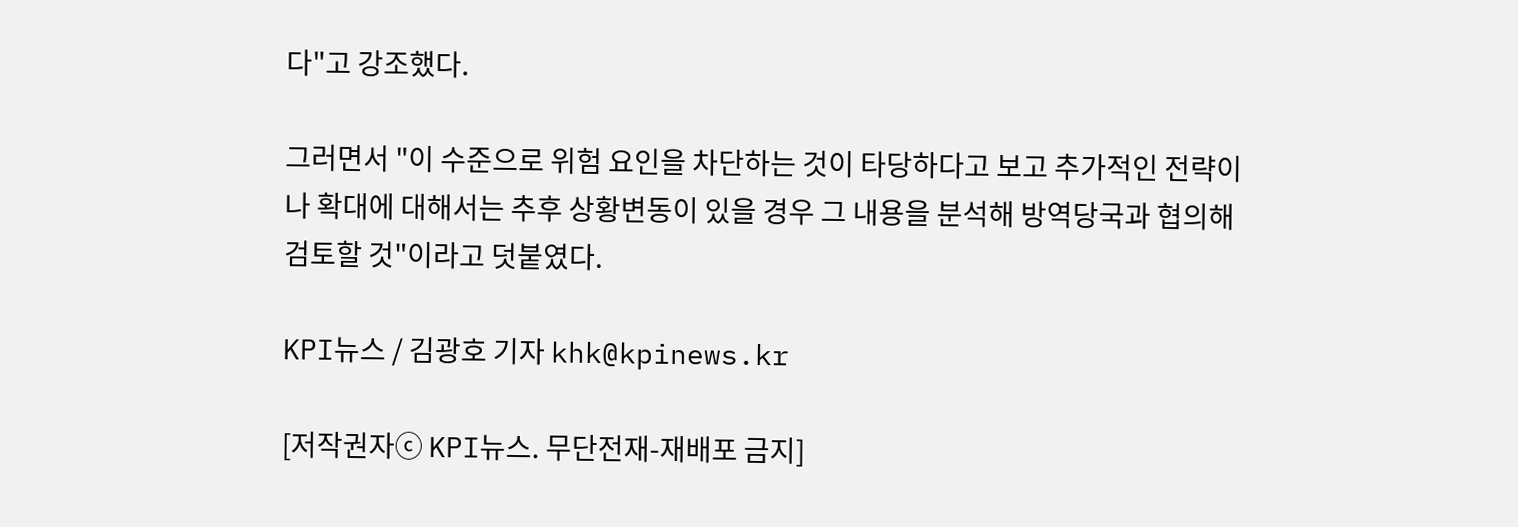다"고 강조했다.

그러면서 "이 수준으로 위험 요인을 차단하는 것이 타당하다고 보고 추가적인 전략이나 확대에 대해서는 추후 상황변동이 있을 경우 그 내용을 분석해 방역당국과 협의해 검토할 것"이라고 덧붙였다.

KPI뉴스 / 김광호 기자 khk@kpinews.kr

[저작권자ⓒ KPI뉴스. 무단전재-재배포 금지]